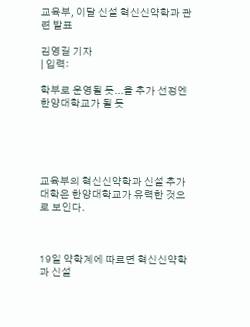교육부, 이달 신설 혁신신약학과 관련 발표

김영길 기자
| 입력:

학부로 운영될 듯...올 추가 선정엔 한양대학교가 될 듯





교육부의 혁신신약학과 신설 추가 대학은 한양대학교가 유력한 것으로 보인다.



19일 약학계에 따르면 혁신신약학과 신설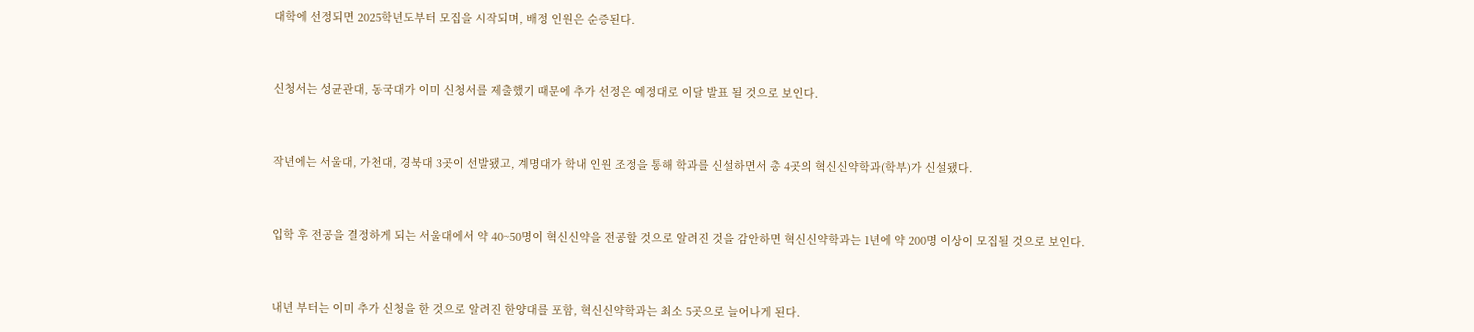대학에 선정되면 2025학년도부터 모집을 시작되며, 배정 인원은 순증된다.



신청서는 성균관대, 동국대가 이미 신청서를 제출했기 때문에 추가 선정은 예정대로 이달 발표 될 것으로 보인다.



작년에는 서울대, 가천대, 경북대 3곳이 선발됐고, 계명대가 학내 인원 조정을 통해 학과를 신설하면서 총 4곳의 혁신신약학과(학부)가 신설됐다.



입학 후 전공을 결정하게 되는 서울대에서 약 40~50명이 혁신신약을 전공할 것으로 알려진 것을 감안하면 혁신신약학과는 1년에 약 200명 이상이 모집될 것으로 보인다.



내년 부터는 이미 추가 신청을 한 것으로 알려진 한양대를 포함, 혁신신약학과는 최소 5곳으로 늘어나게 된다.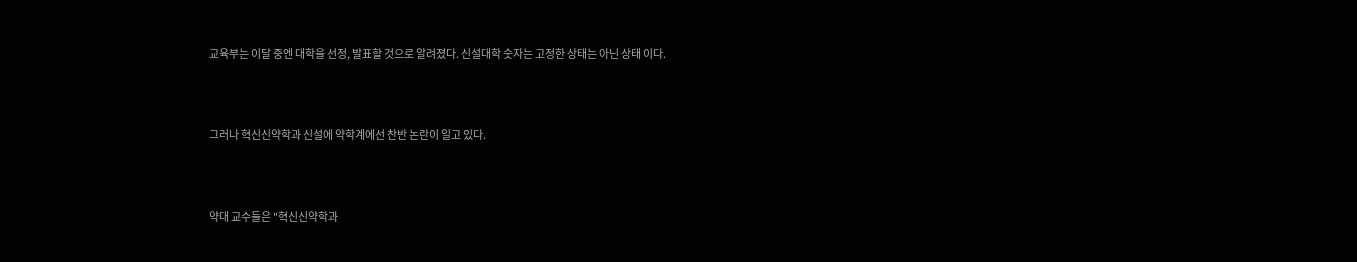교육부는 이달 중엔 대학을 선정, 발표할 것으로 알려졌다. 신설대학 숫자는 고정한 상태는 아닌 상태 이다.



그러나 혁신신약학과 신설에 약학계에선 찬반 논란이 일고 있다.



약대 교수들은 "혁신신약학과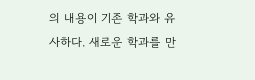의 내용이 기존 학과와 유사하다. 새로운 학과를 만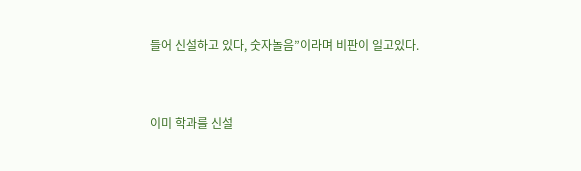들어 신설하고 있다, 숫자놀음”이라며 비판이 일고있다.



이미 학과를 신설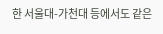한 서울대-가천대 등에서도 같은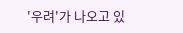'우려'가 나오고 있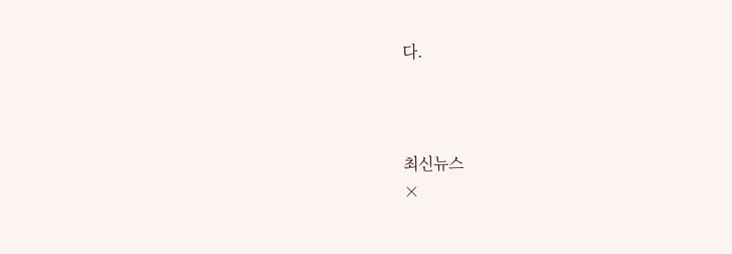다.



최신뉴스
×